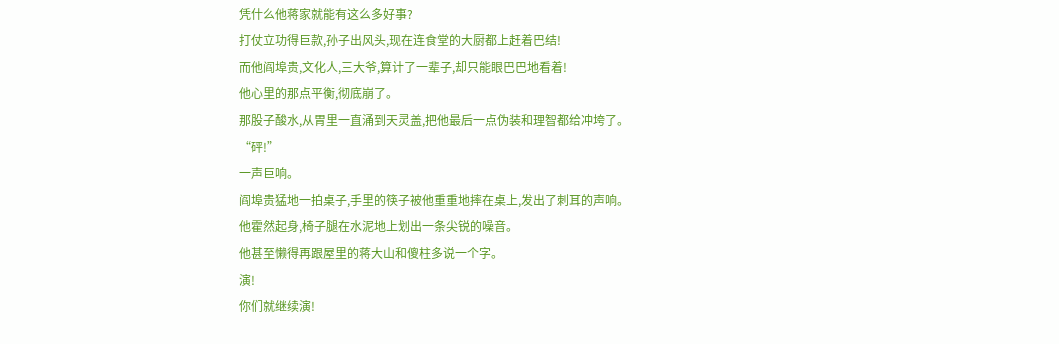凭什么他蒋家就能有这么多好事?
打仗立功得巨款,孙子出风头,现在连食堂的大厨都上赶着巴结!
而他阎埠贵,文化人,三大爷,算计了一辈子,却只能眼巴巴地看着!
他心里的那点平衡,彻底崩了。
那股子酸水,从胃里一直涌到天灵盖,把他最后一点伪装和理智都给冲垮了。
“砰!”
一声巨响。
阎埠贵猛地一拍桌子,手里的筷子被他重重地摔在桌上,发出了刺耳的声响。
他霍然起身,椅子腿在水泥地上划出一条尖锐的噪音。
他甚至懒得再跟屋里的蒋大山和傻柱多说一个字。
演!
你们就继续演!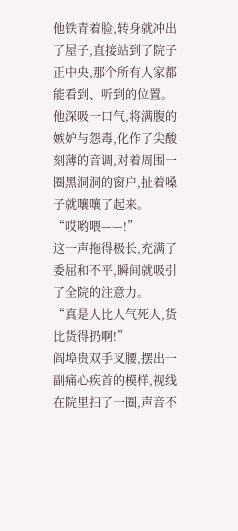他铁青着脸,转身就冲出了屋子,直接站到了院子正中央,那个所有人家都能看到、听到的位置。
他深吸一口气,将满腹的嫉妒与怨毒,化作了尖酸刻薄的音调,对着周围一圈黑洞洞的窗户,扯着嗓子就嚷嚷了起来。
“哎哟喂——!”
这一声拖得极长,充满了委屈和不平,瞬间就吸引了全院的注意力。
“真是人比人气死人,货比货得扔啊!”
阎埠贵双手叉腰,摆出一副痛心疾首的模样,视线在院里扫了一圈,声音不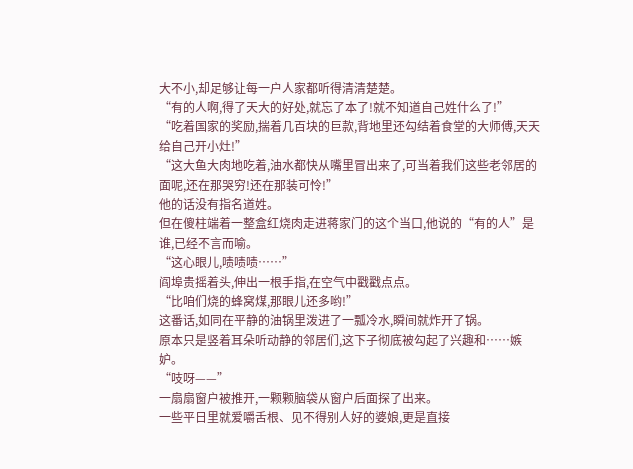大不小,却足够让每一户人家都听得清清楚楚。
“有的人啊,得了天大的好处,就忘了本了!就不知道自己姓什么了!”
“吃着国家的奖励,揣着几百块的巨款,背地里还勾结着食堂的大师傅,天天给自己开小灶!”
“这大鱼大肉地吃着,油水都快从嘴里冒出来了,可当着我们这些老邻居的面呢,还在那哭穷!还在那装可怜!”
他的话没有指名道姓。
但在傻柱端着一整盒红烧肉走进蒋家门的这个当口,他说的“有的人”是谁,已经不言而喻。
“这心眼儿,啧啧啧……”
阎埠贵摇着头,伸出一根手指,在空气中戳戳点点。
“比咱们烧的蜂窝煤,那眼儿还多哟!”
这番话,如同在平静的油锅里泼进了一瓢冷水,瞬间就炸开了锅。
原本只是竖着耳朵听动静的邻居们,这下子彻底被勾起了兴趣和……嫉妒。
“吱呀——”
一扇扇窗户被推开,一颗颗脑袋从窗户后面探了出来。
一些平日里就爱嚼舌根、见不得别人好的婆娘,更是直接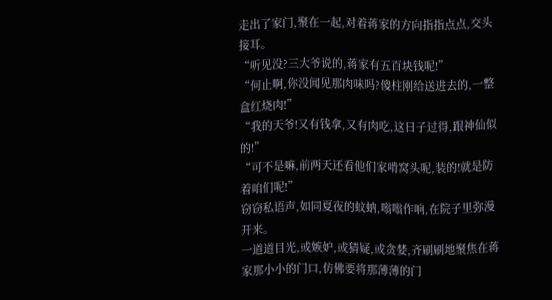走出了家门,聚在一起,对着蒋家的方向指指点点,交头接耳。
“听见没?三大爷说的,蒋家有五百块钱呢!”
“何止啊,你没闻见那肉味吗?傻柱刚给送进去的,一整盒红烧肉!”
“我的天爷!又有钱拿,又有肉吃,这日子过得,跟神仙似的!”
“可不是嘛,前两天还看他们家啃窝头呢,装的!就是防着咱们呢!”
窃窃私语声,如同夏夜的蚊蚋,嗡嗡作响,在院子里弥漫开来。
一道道目光,或嫉妒,或猜疑,或贪婪,齐刷刷地聚焦在蒋家那小小的门口,仿佛要将那薄薄的门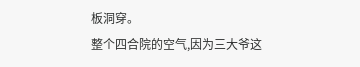板洞穿。
整个四合院的空气,因为三大爷这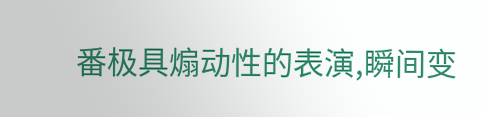番极具煽动性的表演,瞬间变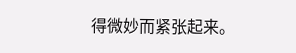得微妙而紧张起来。